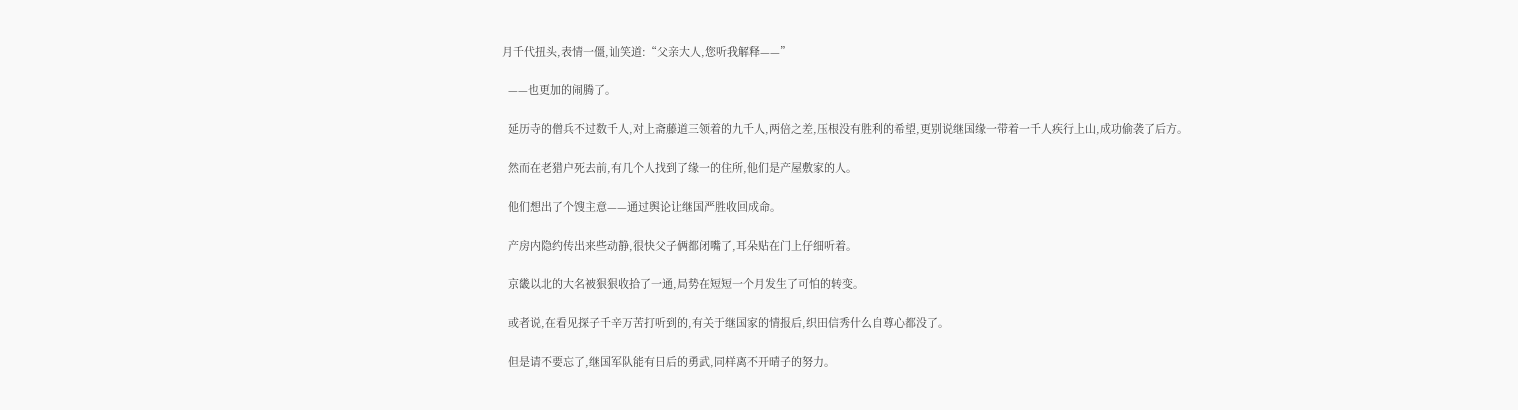月千代扭头,表情一僵,讪笑道:“父亲大人,您听我解释——”

  ——也更加的闹腾了。

  延历寺的僧兵不过数千人,对上斋藤道三领着的九千人,两倍之差,压根没有胜利的希望,更别说继国缘一带着一千人疾行上山,成功偷袭了后方。

  然而在老猎户死去前,有几个人找到了缘一的住所,他们是产屋敷家的人。

  他们想出了个馊主意——通过舆论让继国严胜收回成命。

  产房内隐约传出来些动静,很快父子俩都闭嘴了,耳朵贴在门上仔细听着。

  京畿以北的大名被狠狠收拾了一通,局势在短短一个月发生了可怕的转变。

  或者说,在看见探子千辛万苦打听到的,有关于继国家的情报后,织田信秀什么自尊心都没了。

  但是请不要忘了,继国军队能有日后的勇武,同样离不开晴子的努力。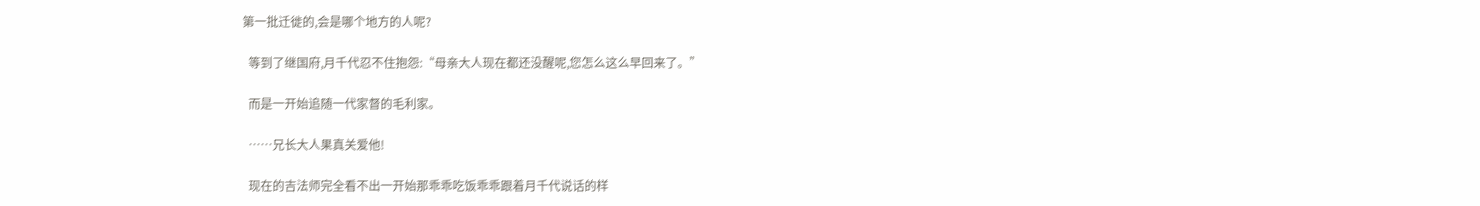第一批迁徙的,会是哪个地方的人呢?

  等到了继国府,月千代忍不住抱怨:“母亲大人现在都还没醒呢,您怎么这么早回来了。”

  而是一开始追随一代家督的毛利家。

  ……兄长大人果真关爱他!

  现在的吉法师完全看不出一开始那乖乖吃饭乖乖跟着月千代说话的样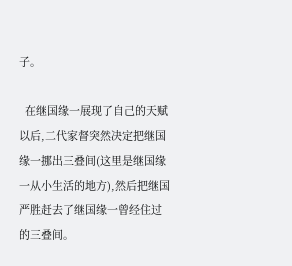子。

  在继国缘一展现了自己的天赋以后,二代家督突然决定把继国缘一挪出三叠间(这里是继国缘一从小生活的地方),然后把继国严胜赶去了继国缘一曾经住过的三叠间。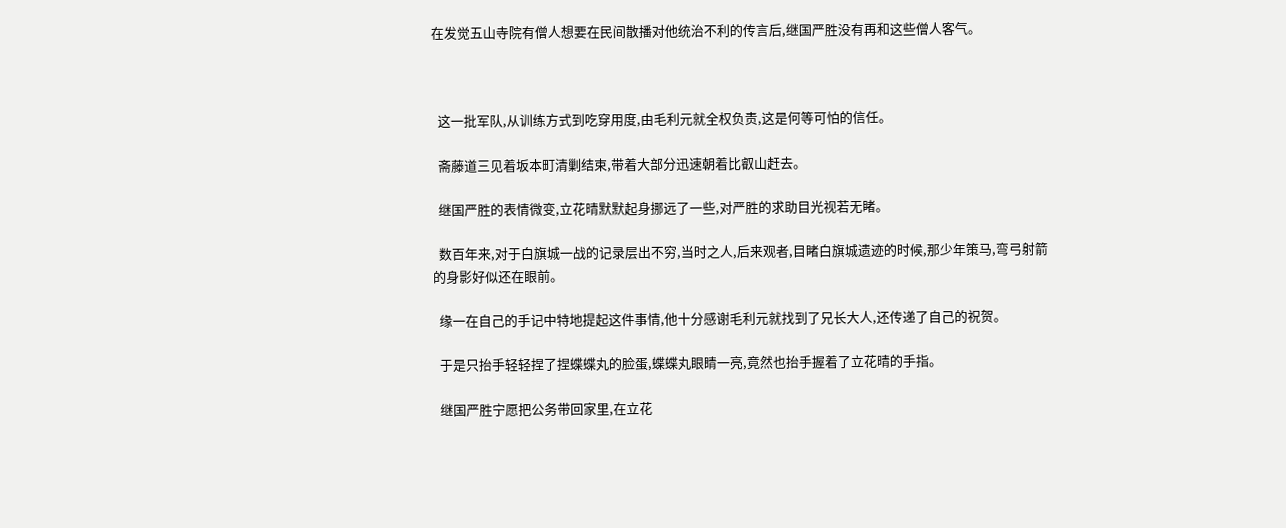在发觉五山寺院有僧人想要在民间散播对他统治不利的传言后,继国严胜没有再和这些僧人客气。



  这一批军队,从训练方式到吃穿用度,由毛利元就全权负责,这是何等可怕的信任。

  斋藤道三见着坂本町清剿结束,带着大部分迅速朝着比叡山赶去。

  继国严胜的表情微变,立花晴默默起身挪远了一些,对严胜的求助目光视若无睹。

  数百年来,对于白旗城一战的记录层出不穷,当时之人,后来观者,目睹白旗城遗迹的时候,那少年策马,弯弓射箭的身影好似还在眼前。

  缘一在自己的手记中特地提起这件事情,他十分感谢毛利元就找到了兄长大人,还传递了自己的祝贺。

  于是只抬手轻轻捏了捏蝶蝶丸的脸蛋,蝶蝶丸眼睛一亮,竟然也抬手握着了立花晴的手指。

  继国严胜宁愿把公务带回家里,在立花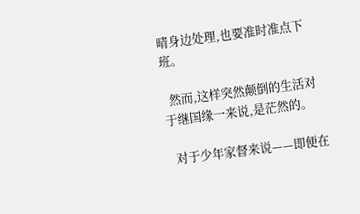晴身边处理,也要准时准点下班。

  然而,这样突然颠倒的生活对于继国缘一来说,是茫然的。

  对于少年家督来说——即便在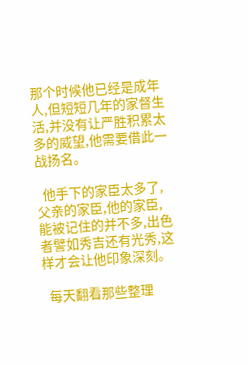那个时候他已经是成年人,但短短几年的家督生活,并没有让严胜积累太多的威望,他需要借此一战扬名。

  他手下的家臣太多了,父亲的家臣,他的家臣,能被记住的并不多,出色者譬如秀吉还有光秀,这样才会让他印象深刻。

  每天翻看那些整理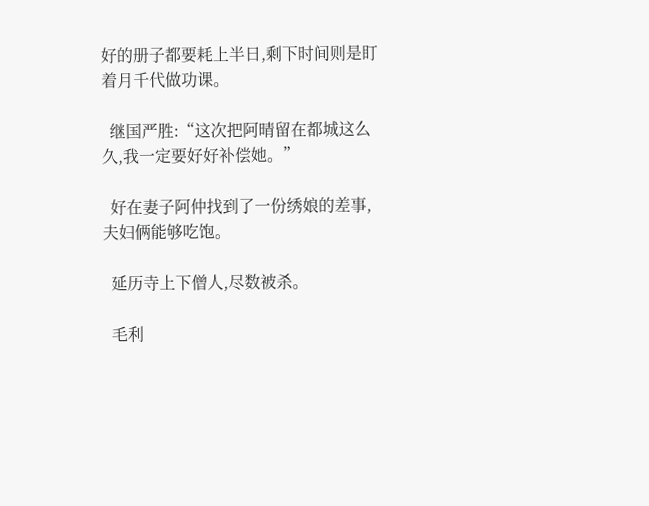好的册子都要耗上半日,剩下时间则是盯着月千代做功课。

  继国严胜:“这次把阿晴留在都城这么久,我一定要好好补偿她。”

  好在妻子阿仲找到了一份绣娘的差事,夫妇俩能够吃饱。

  延历寺上下僧人,尽数被杀。

  毛利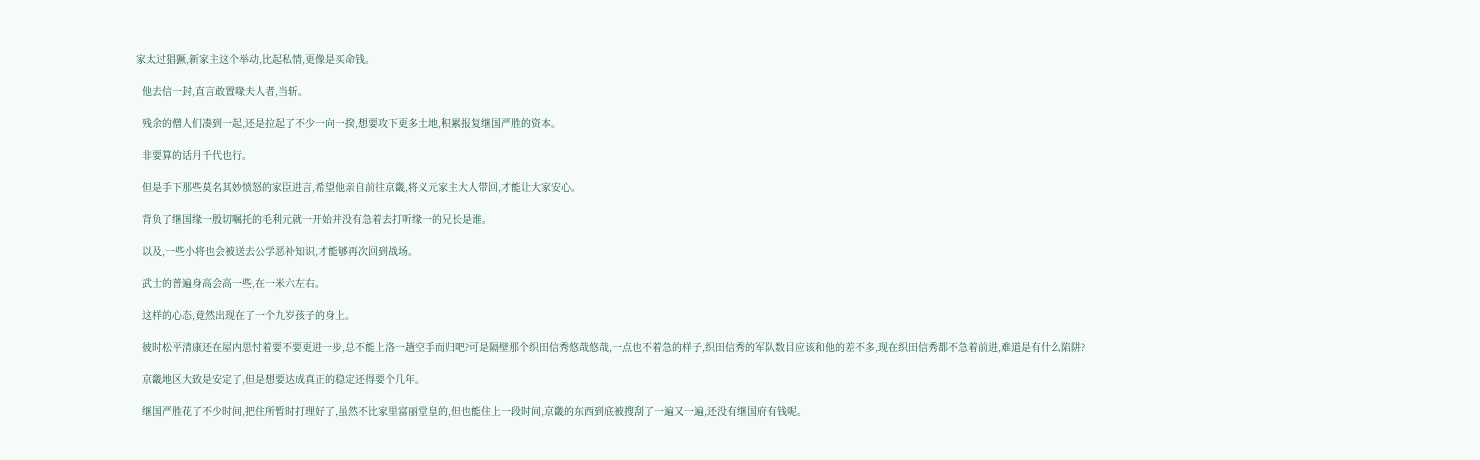家太过猖獗,新家主这个举动,比起私情,更像是买命钱。

  他去信一封,直言敢置喙夫人者,当斩。

  残余的僧人们凑到一起,还是拉起了不少一向一揆,想要攻下更多土地,积累报复继国严胜的资本。

  非要算的话月千代也行。

  但是手下那些莫名其妙愤怒的家臣进言,希望他亲自前往京畿,将义元家主大人带回,才能让大家安心。

  背负了继国缘一殷切嘱托的毛利元就一开始并没有急着去打听缘一的兄长是谁。

  以及,一些小将也会被送去公学恶补知识,才能够再次回到战场。

  武士的普遍身高会高一些,在一米六左右。

  这样的心态,竟然出现在了一个九岁孩子的身上。

  彼时松平清康还在屋内思忖着要不要更进一步,总不能上洛一趟空手而归吧?可是隔壁那个织田信秀悠哉悠哉,一点也不着急的样子,织田信秀的军队数目应该和他的差不多,现在织田信秀都不急着前进,难道是有什么陷阱?

  京畿地区大致是安定了,但是想要达成真正的稳定还得要个几年。

  继国严胜花了不少时间,把住所暂时打理好了,虽然不比家里富丽堂皇的,但也能住上一段时间,京畿的东西到底被搜刮了一遍又一遍,还没有继国府有钱呢。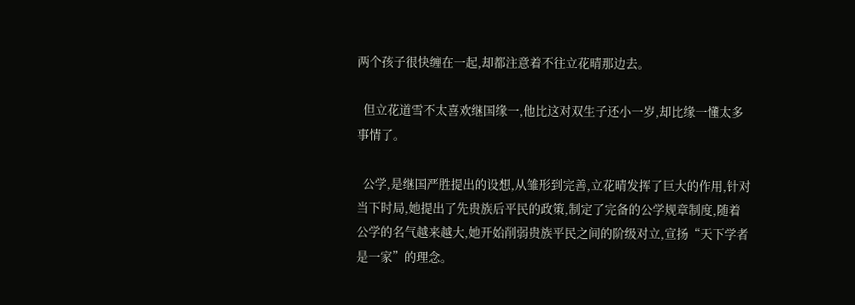两个孩子很快缠在一起,却都注意着不往立花晴那边去。

  但立花道雪不太喜欢继国缘一,他比这对双生子还小一岁,却比缘一懂太多事情了。

  公学,是继国严胜提出的设想,从雏形到完善,立花晴发挥了巨大的作用,针对当下时局,她提出了先贵族后平民的政策,制定了完备的公学规章制度,随着公学的名气越来越大,她开始削弱贵族平民之间的阶级对立,宣扬“天下学者是一家”的理念。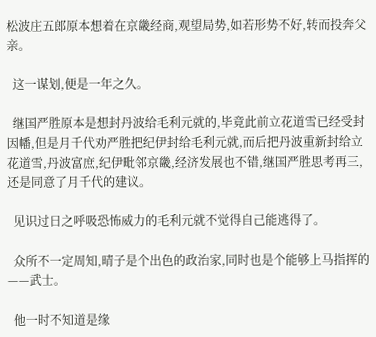松波庄五郎原本想着在京畿经商,观望局势,如若形势不好,转而投奔父亲。

  这一谋划,便是一年之久。

  继国严胜原本是想封丹波给毛利元就的,毕竟此前立花道雪已经受封因幡,但是月千代劝严胜把纪伊封给毛利元就,而后把丹波重新封给立花道雪,丹波富庶,纪伊毗邻京畿,经济发展也不错,继国严胜思考再三,还是同意了月千代的建议。

  见识过日之呼吸恐怖威力的毛利元就不觉得自己能逃得了。

  众所不一定周知,晴子是个出色的政治家,同时也是个能够上马指挥的——武士。

  他一时不知道是缘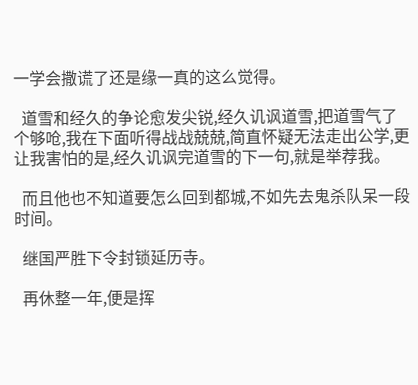一学会撒谎了还是缘一真的这么觉得。

  道雪和经久的争论愈发尖锐,经久讥讽道雪,把道雪气了个够呛,我在下面听得战战兢兢,简直怀疑无法走出公学,更让我害怕的是,经久讥讽完道雪的下一句,就是举荐我。

  而且他也不知道要怎么回到都城,不如先去鬼杀队呆一段时间。

  继国严胜下令封锁延历寺。

  再休整一年,便是挥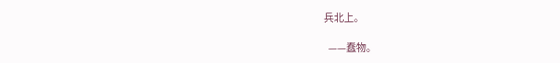兵北上。

  ——蠢物。